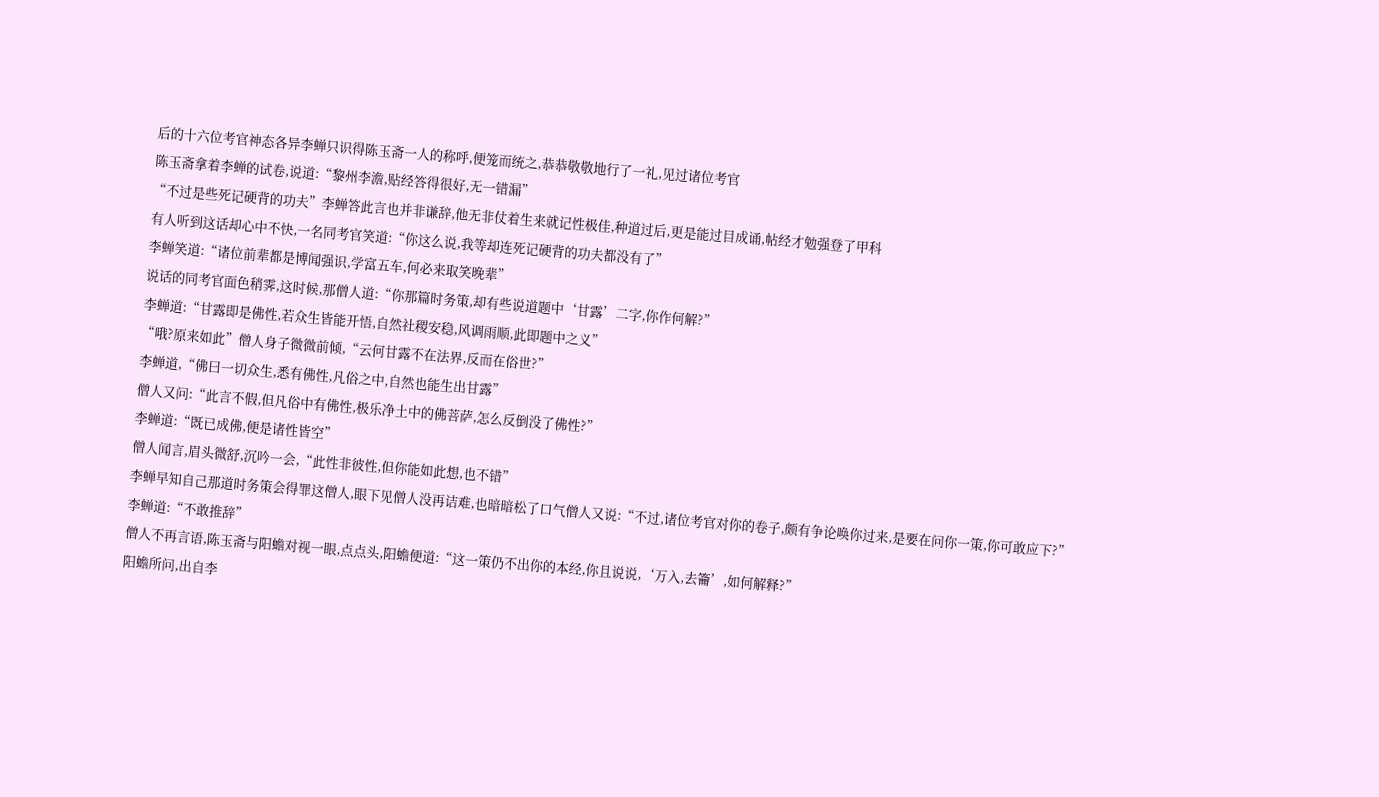后的十六位考官神态各异李蝉只识得陈玉斋一人的称呼,便笼而统之,恭恭敬敬地行了一礼,见过诸位考官
陈玉斋拿着李蝉的试卷,说道:“黎州李澹,贴经答得很好,无一错漏”
“不过是些死记硬背的功夫”李蝉答此言也并非谦辞,他无非仗着生来就记性极佳,种道过后,更是能过目成诵,帖经才勉强登了甲科
有人听到这话却心中不快,一名同考官笑道:“你这么说,我等却连死记硬背的功夫都没有了”
李蝉笑道:“诸位前辈都是博闻强识,学富五车,何必来取笑晚辈”
说话的同考官面色稍霁,这时候,那僧人道:“你那篇时务策,却有些说道题中‘甘露’二字,你作何解?”
李蝉道:“甘露即是佛性,若众生皆能开悟,自然社稷安稳,风调雨顺,此即题中之义”
“哦?原来如此”僧人身子微微前倾,“云何甘露不在法界,反而在俗世?”
李蝉道,“佛曰一切众生,悉有佛性,凡俗之中,自然也能生出甘露”
僧人又问:“此言不假,但凡俗中有佛性,极乐净土中的佛菩萨,怎么反倒没了佛性?”
李蝉道:“既已成佛,便是诸性皆空”
僧人闻言,眉头微舒,沉吟一会,“此性非彼性,但你能如此想,也不错”
李蝉早知自己那道时务策会得罪这僧人,眼下见僧人没再诘难,也暗暗松了口气僧人又说:“不过,诸位考官对你的卷子,颇有争论唤你过来,是要在问你一策,你可敢应下?”
李蝉道:“不敢推辞”
僧人不再言语,陈玉斋与阳蟾对视一眼,点点头,阳蟾便道:“这一策仍不出你的本经,你且说说,‘万入,去籥’,如何解释?”
阳蟾所问,出自李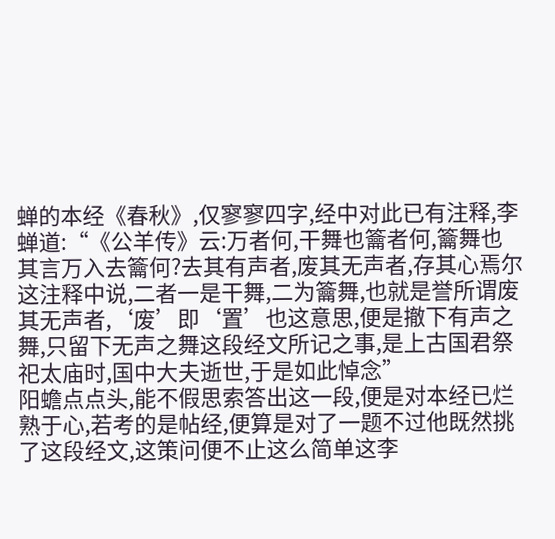蝉的本经《春秋》,仅寥寥四字,经中对此已有注释,李蝉道:“《公羊传》云:万者何,干舞也籥者何,籥舞也其言万入去籥何?去其有声者,废其无声者,存其心焉尔这注释中说,二者一是干舞,二为籥舞,也就是誉所谓废其无声者,‘废’即‘置’也这意思,便是撤下有声之舞,只留下无声之舞这段经文所记之事,是上古国君祭祀太庙时,国中大夫逝世,于是如此悼念”
阳蟾点点头,能不假思索答出这一段,便是对本经已烂熟于心,若考的是帖经,便算是对了一题不过他既然挑了这段经文,这策问便不止这么简单这李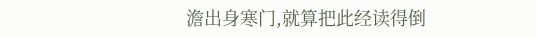澹出身寒门,就算把此经读得倒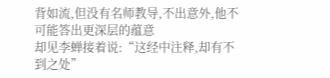背如流,但没有名师教导,不出意外,他不可能答出更深层的蕴意
却见李蝉接着说:“这经中注释,却有不到之处”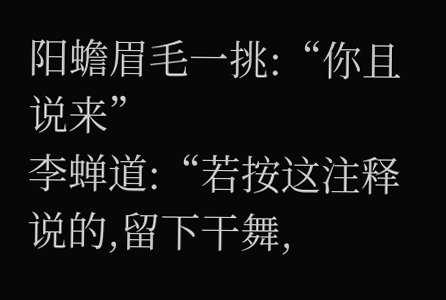阳蟾眉毛一挑:“你且说来”
李蝉道:“若按这注释说的,留下干舞,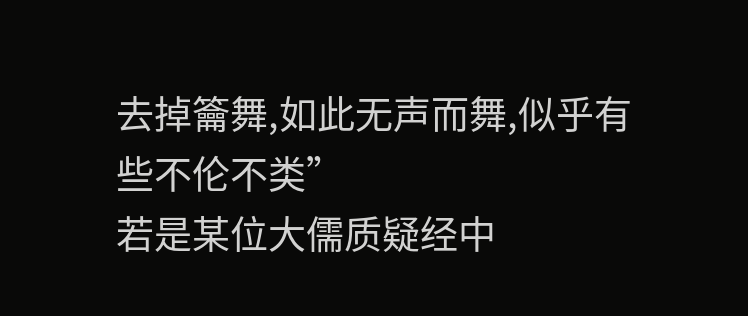去掉籥舞,如此无声而舞,似乎有些不伦不类”
若是某位大儒质疑经中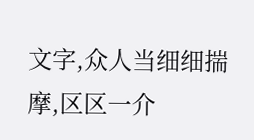文字,众人当细细揣摩,区区一介